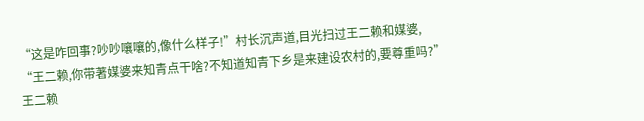“这是咋回事?吵吵嚷嚷的,像什么样子!”村长沉声道,目光扫过王二赖和媒婆,
“王二赖,你带著媒婆来知青点干啥?不知道知青下乡是来建设农村的,要尊重吗?”
王二赖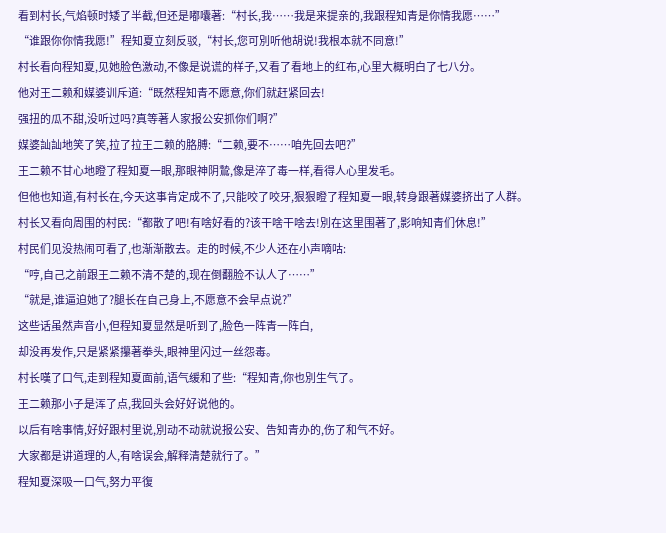看到村长,气焰顿时矮了半截,但还是嘟囔著:“村长,我……我是来提亲的,我跟程知青是你情我愿……”
“谁跟你你情我愿!”程知夏立刻反驳,“村长,您可別听他胡说!我根本就不同意!”
村长看向程知夏,见她脸色激动,不像是说谎的样子,又看了看地上的红布,心里大概明白了七八分。
他对王二赖和媒婆训斥道:“既然程知青不愿意,你们就赶紧回去!
强扭的瓜不甜,没听过吗?真等著人家报公安抓你们啊?”
媒婆訕訕地笑了笑,拉了拉王二赖的胳膊:“二赖,要不……咱先回去吧?”
王二赖不甘心地瞪了程知夏一眼,那眼神阴鷙,像是淬了毒一样,看得人心里发毛。
但他也知道,有村长在,今天这事肯定成不了,只能咬了咬牙,狠狠瞪了程知夏一眼,转身跟著媒婆挤出了人群。
村长又看向周围的村民:“都散了吧!有啥好看的?该干啥干啥去!別在这里围著了,影响知青们休息!”
村民们见没热闹可看了,也渐渐散去。走的时候,不少人还在小声嘀咕:
“哼,自己之前跟王二赖不清不楚的,现在倒翻脸不认人了……”
“就是,谁逼迫她了?腿长在自己身上,不愿意不会早点说?”
这些话虽然声音小,但程知夏显然是听到了,脸色一阵青一阵白,
却没再发作,只是紧紧攥著拳头,眼神里闪过一丝怨毒。
村长嘆了口气,走到程知夏面前,语气缓和了些:“程知青,你也別生气了。
王二赖那小子是浑了点,我回头会好好说他的。
以后有啥事情,好好跟村里说,別动不动就说报公安、告知青办的,伤了和气不好。
大家都是讲道理的人,有啥误会,解释清楚就行了。”
程知夏深吸一口气,努力平復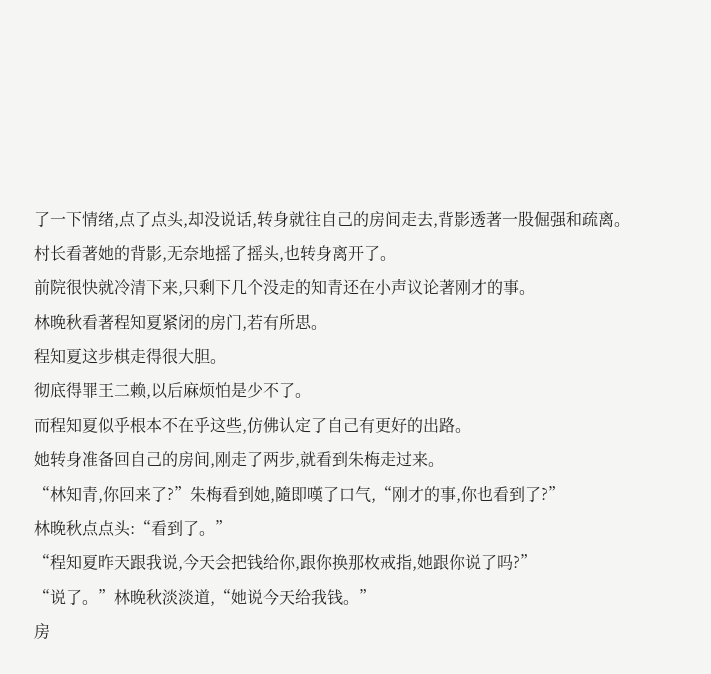了一下情绪,点了点头,却没说话,转身就往自己的房间走去,背影透著一股倔强和疏离。
村长看著她的背影,无奈地摇了摇头,也转身离开了。
前院很快就冷清下来,只剩下几个没走的知青还在小声议论著刚才的事。
林晚秋看著程知夏紧闭的房门,若有所思。
程知夏这步棋走得很大胆。
彻底得罪王二赖,以后麻烦怕是少不了。
而程知夏似乎根本不在乎这些,仿佛认定了自己有更好的出路。
她转身准备回自己的房间,刚走了两步,就看到朱梅走过来。
“林知青,你回来了?”朱梅看到她,隨即嘆了口气,“刚才的事,你也看到了?”
林晚秋点点头:“看到了。”
“程知夏昨天跟我说,今天会把钱给你,跟你换那枚戒指,她跟你说了吗?”
“说了。”林晚秋淡淡道,“她说今天给我钱。”
房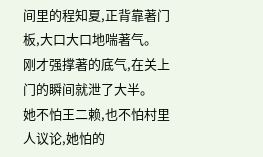间里的程知夏,正背靠著门板,大口大口地喘著气。
刚才强撑著的底气,在关上门的瞬间就泄了大半。
她不怕王二赖,也不怕村里人议论,她怕的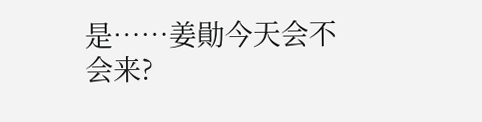是……姜勛今天会不会来?